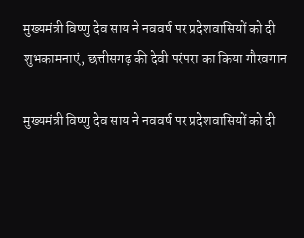मुख्यमंत्री विष्णु देव साय ने नववर्ष पर प्रदेशवासियों को दी शुभकामनाएं, छत्तीसगढ़ की देवी परंपरा का किया गौरवगान

मुख्यमंत्री विष्णु देव साय ने नववर्ष पर प्रदेशवासियों को दी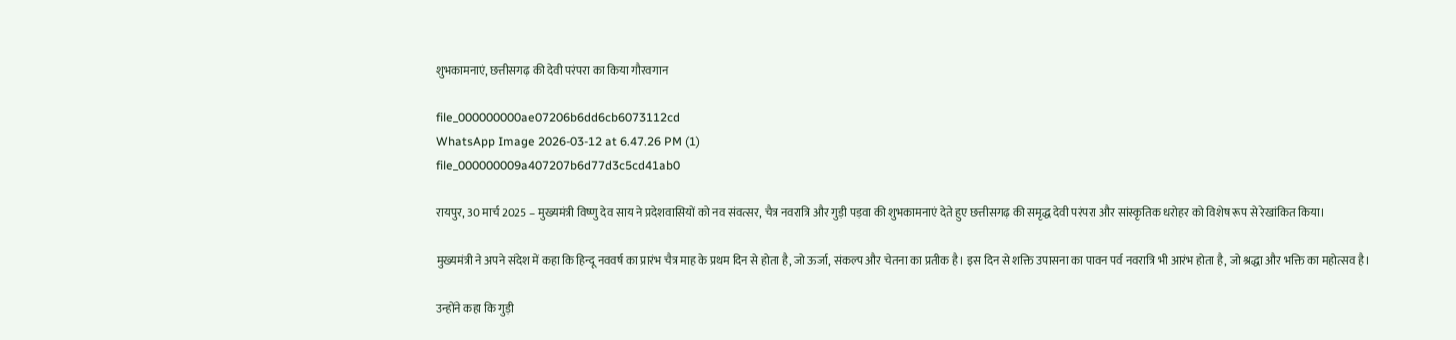शुभकामनाएं, छत्तीसगढ़ की देवी परंपरा का किया गौरवगान

file_000000000ae07206b6dd6cb6073112cd
WhatsApp Image 2026-03-12 at 6.47.26 PM (1)
file_000000009a407207b6d77d3c5cd41ab0

रायपुर, 30 मार्च 2025 – मुख्यमंत्री विष्णु देव साय ने प्रदेशवासियों को नव संवत्सर, चैत्र नवरात्रि और गुड़ी पड़वा की शुभकामनाएं देते हुए छत्तीसगढ़ की समृद्ध देवी परंपरा और सांस्कृतिक धरोहर को विशेष रूप से रेखांकित किया।

मुख्यमंत्री ने अपने संदेश में कहा कि हिन्दू नववर्ष का प्रारंभ चैत्र माह के प्रथम दिन से होता है, जो ऊर्जा, संकल्प और चेतना का प्रतीक है। इस दिन से शक्ति उपासना का पावन पर्व नवरात्रि भी आरंभ होता है, जो श्रद्धा और भक्ति का महोत्सव है।

उन्होंने कहा कि गुड़ी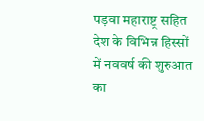पड़वा महाराष्ट्र सहित देश के विभिन्न हिस्सों में नववर्ष की शुरुआत का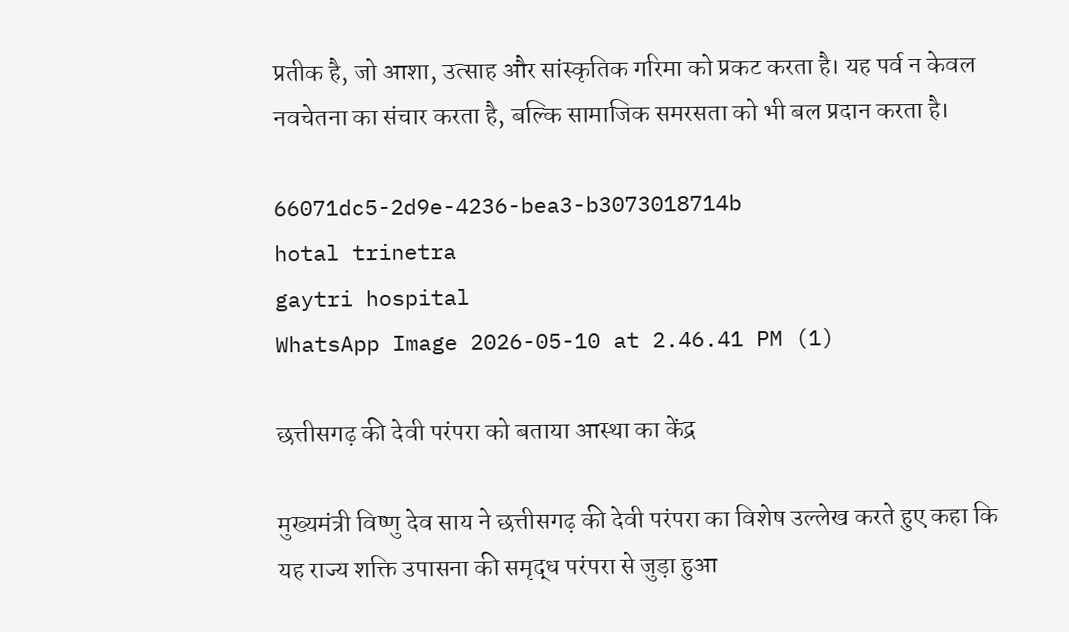प्रतीक है, जो आशा, उत्साह और सांस्कृतिक गरिमा को प्रकट करता है। यह पर्व न केवल नवचेतना का संचार करता है, बल्कि सामाजिक समरसता को भी बल प्रदान करता है।

66071dc5-2d9e-4236-bea3-b3073018714b
hotal trinetra
gaytri hospital
WhatsApp Image 2026-05-10 at 2.46.41 PM (1)

छत्तीसगढ़ की देवी परंपरा को बताया आस्था का केंद्र

मुख्यमंत्री विष्णु देव साय ने छत्तीसगढ़ की देवी परंपरा का विशेष उल्लेख करते हुए कहा कि यह राज्य शक्ति उपासना की समृद्ध परंपरा से जुड़ा हुआ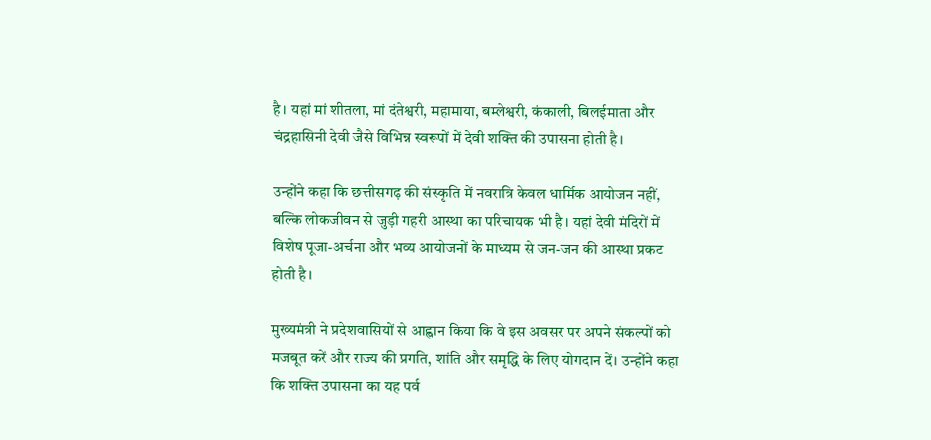है। यहां मां शीतला, मां दंतेश्वरी, महामाया, बम्लेश्वरी, कंकाली, बिलईमाता और चंद्रहासिनी देवी जैसे विभिन्न स्वरूपों में देवी शक्ति की उपासना होती है।

उन्होंने कहा कि छत्तीसगढ़ की संस्कृति में नवरात्रि केवल धार्मिक आयोजन नहीं, बल्कि लोकजीवन से जुड़ी गहरी आस्था का परिचायक भी है। यहां देवी मंदिरों में विशेष पूजा-अर्चना और भव्य आयोजनों के माध्यम से जन-जन की आस्था प्रकट होती है।

मुख्यमंत्री ने प्रदेशवासियों से आह्वान किया कि वे इस अवसर पर अपने संकल्पों को मजबूत करें और राज्य की प्रगति, शांति और समृद्धि के लिए योगदान दें। उन्होंने कहा कि शक्ति उपासना का यह पर्व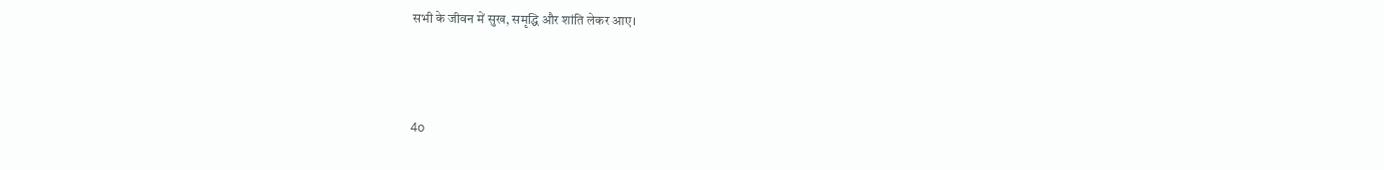सभी के जीवन में सुख, समृद्धि और शांति लेकर आए।



4o